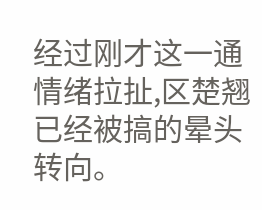经过刚才这一通情绪拉扯,区楚翘已经被搞的晕头转向。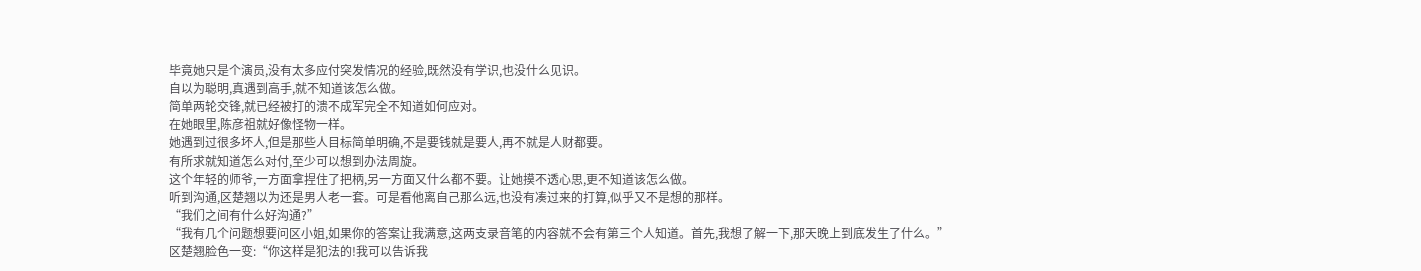毕竟她只是个演员,没有太多应付突发情况的经验,既然没有学识,也没什么见识。
自以为聪明,真遇到高手,就不知道该怎么做。
简单两轮交锋,就已经被打的溃不成军完全不知道如何应对。
在她眼里,陈彦祖就好像怪物一样。
她遇到过很多坏人,但是那些人目标简单明确,不是要钱就是要人,再不就是人财都要。
有所求就知道怎么对付,至少可以想到办法周旋。
这个年轻的师爷,一方面拿捏住了把柄,另一方面又什么都不要。让她摸不透心思,更不知道该怎么做。
听到沟通,区楚翘以为还是男人老一套。可是看他离自己那么远,也没有凑过来的打算,似乎又不是想的那样。
“我们之间有什么好沟通?”
“我有几个问题想要问区小姐,如果你的答案让我满意,这两支录音笔的内容就不会有第三个人知道。首先,我想了解一下,那天晚上到底发生了什么。”
区楚翘脸色一变:“你这样是犯法的!我可以告诉我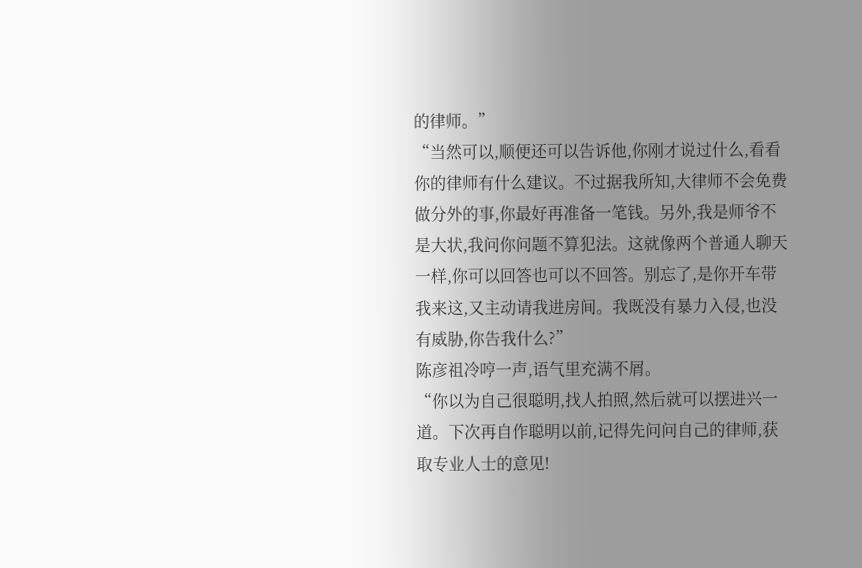的律师。”
“当然可以,顺便还可以告诉他,你刚才说过什么,看看你的律师有什么建议。不过据我所知,大律师不会免费做分外的事,你最好再准备一笔钱。另外,我是师爷不是大状,我问你问题不算犯法。这就像两个普通人聊天一样,你可以回答也可以不回答。别忘了,是你开车带我来这,又主动请我进房间。我既没有暴力入侵,也没有威胁,你告我什么?”
陈彦祖冷哼一声,语气里充满不屑。
“你以为自己很聪明,找人拍照,然后就可以摆进兴一道。下次再自作聪明以前,记得先问问自己的律师,获取专业人士的意见!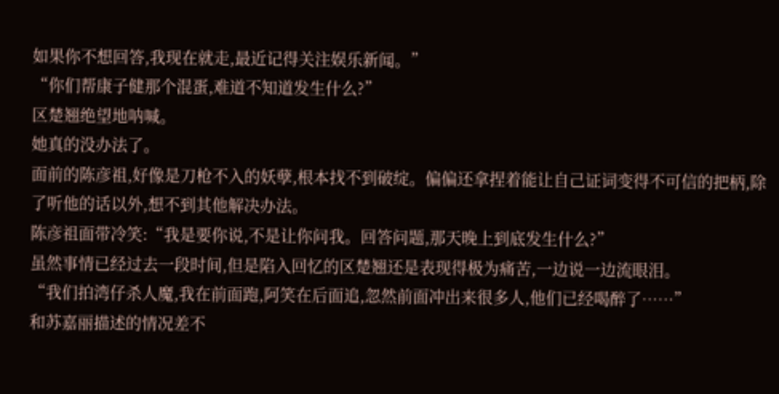如果你不想回答,我现在就走,最近记得关注娱乐新闻。”
“你们帮康子健那个混蛋,难道不知道发生什么?”
区楚翘绝望地呐喊。
她真的没办法了。
面前的陈彦祖,好像是刀枪不入的妖孽,根本找不到破绽。偏偏还拿捏着能让自己证词变得不可信的把柄,除了听他的话以外,想不到其他解决办法。
陈彦祖面带冷笑:“我是要你说,不是让你问我。回答问题,那天晚上到底发生什么?”
虽然事情已经过去一段时间,但是陷入回忆的区楚翘还是表现得极为痛苦,一边说一边流眼泪。
“我们拍湾仔杀人魔,我在前面跑,阿笑在后面追,忽然前面冲出来很多人,他们已经喝醉了……”
和苏嘉丽描述的情况差不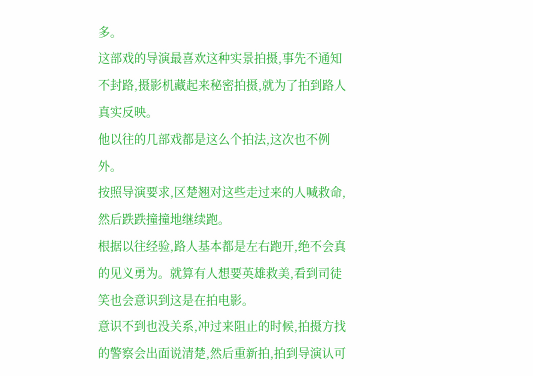多。
这部戏的导演最喜欢这种实景拍摄,事先不通知不封路,摄影机藏起来秘密拍摄,就为了拍到路人真实反映。
他以往的几部戏都是这么个拍法,这次也不例外。
按照导演要求,区楚翘对这些走过来的人喊救命,然后跌跌撞撞地继续跑。
根据以往经验,路人基本都是左右跑开,绝不会真的见义勇为。就算有人想要英雄救美,看到司徒笑也会意识到这是在拍电影。
意识不到也没关系,冲过来阻止的时候,拍摄方找的警察会出面说清楚,然后重新拍,拍到导演认可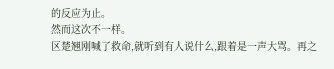的反应为止。
然而这次不一样。
区楚翘刚喊了救命,就听到有人说什么,跟着是一声大骂。再之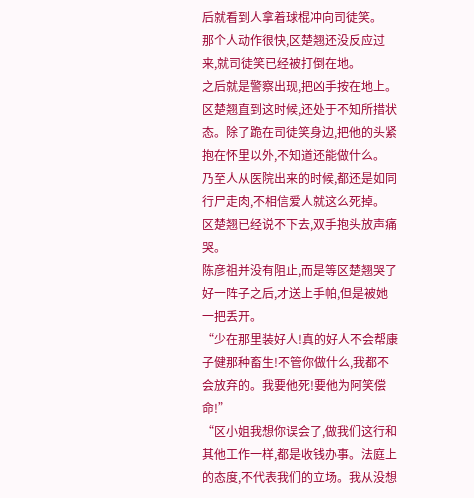后就看到人拿着球棍冲向司徒笑。
那个人动作很快,区楚翘还没反应过来,就司徒笑已经被打倒在地。
之后就是警察出现,把凶手按在地上。
区楚翘直到这时候,还处于不知所措状态。除了跪在司徒笑身边,把他的头紧抱在怀里以外,不知道还能做什么。
乃至人从医院出来的时候,都还是如同行尸走肉,不相信爱人就这么死掉。
区楚翘已经说不下去,双手抱头放声痛哭。
陈彦祖并没有阻止,而是等区楚翘哭了好一阵子之后,才送上手帕,但是被她一把丢开。
“少在那里装好人!真的好人不会帮康子健那种畜生!不管你做什么,我都不会放弃的。我要他死!要他为阿笑偿命!”
“区小姐我想你误会了,做我们这行和其他工作一样,都是收钱办事。法庭上的态度,不代表我们的立场。我从没想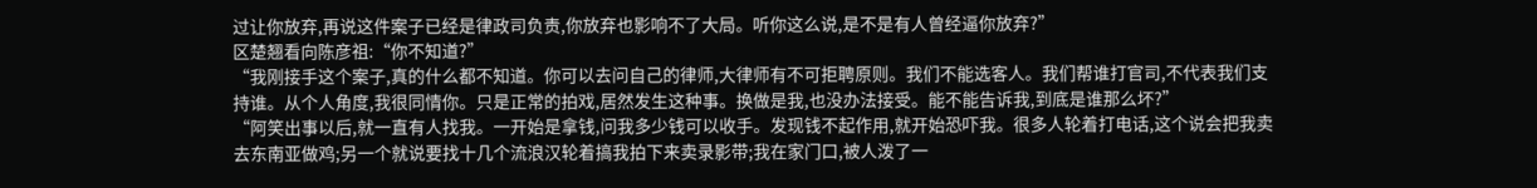过让你放弃,再说这件案子已经是律政司负责,你放弃也影响不了大局。听你这么说,是不是有人曾经逼你放弃?”
区楚翘看向陈彦祖:“你不知道?”
“我刚接手这个案子,真的什么都不知道。你可以去问自己的律师,大律师有不可拒聘原则。我们不能选客人。我们帮谁打官司,不代表我们支持谁。从个人角度,我很同情你。只是正常的拍戏,居然发生这种事。换做是我,也没办法接受。能不能告诉我,到底是谁那么坏?”
“阿笑出事以后,就一直有人找我。一开始是拿钱,问我多少钱可以收手。发现钱不起作用,就开始恐吓我。很多人轮着打电话,这个说会把我卖去东南亚做鸡;另一个就说要找十几个流浪汉轮着搞我拍下来卖录影带;我在家门口,被人泼了一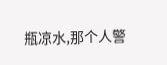瓶凉水,那个人警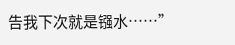告我下次就是镪水……”